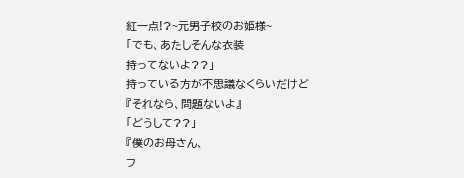紅一点!?~元男子校のお姫様~
「でも、あたしそんな衣装
持ってないよ??」
持っている方が不思議なくらいだけど
『それなら、問題ないよ』
「どうして??」
『僕のお母さん、
フ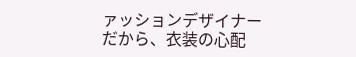ァッションデザイナー
だから、衣装の心配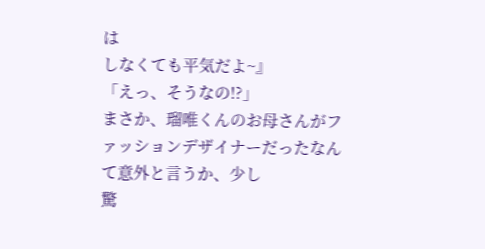は
しなくても平気だよ~』
「えっ、そうなの!?」
まさか、瑠唯くんのお母さんがファッションデザイナーだったなんて意外と言うか、少し
驚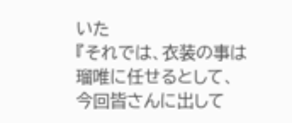いた
『それでは、衣装の事は
瑠唯に任せるとして、
今回皆さんに出して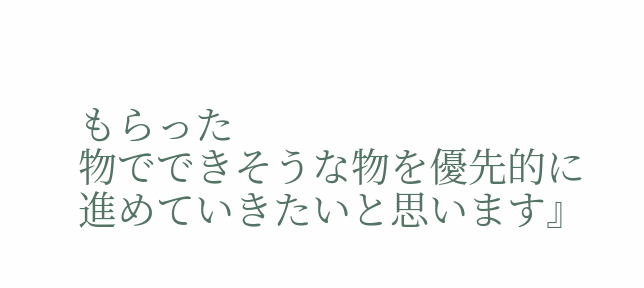もらった
物でできそうな物を優先的に
進めていきたいと思います』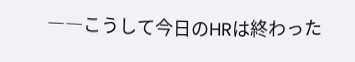――こうして今日のHRは終わった